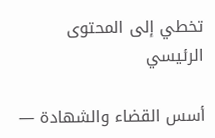تخطي إلى المحتوى الرئيسي

أسس القضاء والشهادة —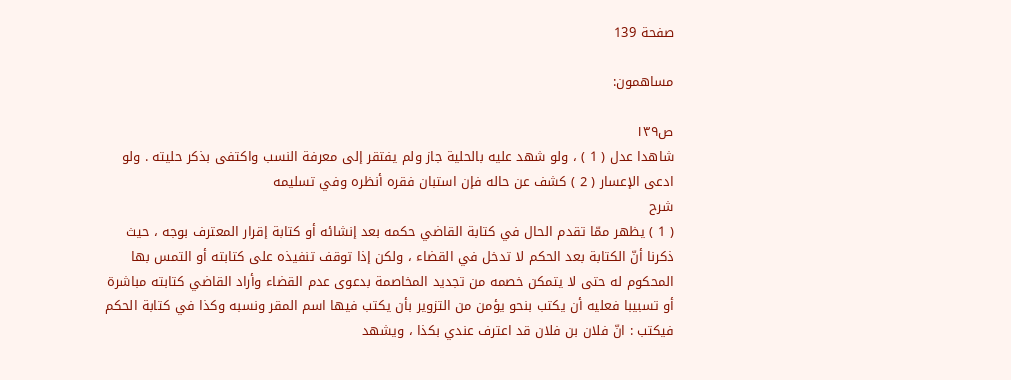صفحة 139

مساهمون:

ص١٣٩
شاهدا عدل ( 1 ) ، ولو شهد عليه بالحلية جاز ولم يفتقر إلى معرفة النسب واكتفى بذكر حليته . ولو ادعى الإعسار ( 2 ) كشف عن حاله فإن استبان فقره أنظره وفي تسليمه
شرح
( 1 ) يظهر ممّا تقدم الحال في كتابة القاضي حكمه بعد إنشائه أو كتابة إقرار المعترف بوجه ، حيث ذكرنا أنّ الكتابة بعد الحكم لا تدخل في القضاء ، ولكن إذا توقف تنفيذه على كتابته أو التمس بها المحكوم له حتى لا يتمكن خصمه من تجديد المخاصمة بدعوى عدم القضاء وأراد القاضي كتابته مباشرة أو تسبيبا فعليه أن يكتب بنحو يؤمن من التزوير بأن يكتب فيها اسم المقر ونسبه وكذا في كتابة الحكم فيكتب : انّ فلان بن فلان قد اعترف عندي بكذا ، ويشهد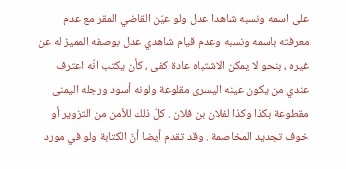على اسمه ونسبه شاهدا عدل ولو عيّن القاضي المقر مع عدم معرفته باسمه ونسبه وعدم قيام شاهدي عدل بوصفه المميز له عن غيره ، بنحو لا يمكن الاشتباه عادة كفى ، كأن يكتب انّه اعترف عندي من يكون عينه اليسرى مقلوعة ولونه أسود ورجله اليمنى مقطوعة بكذا وكذا لفلان بن فلان . كلّ ذلك للأمن من التزوير أو خوف تجديد المخاصمة . وقد تقدم أيضا أنّ الكتابة ولو في مورد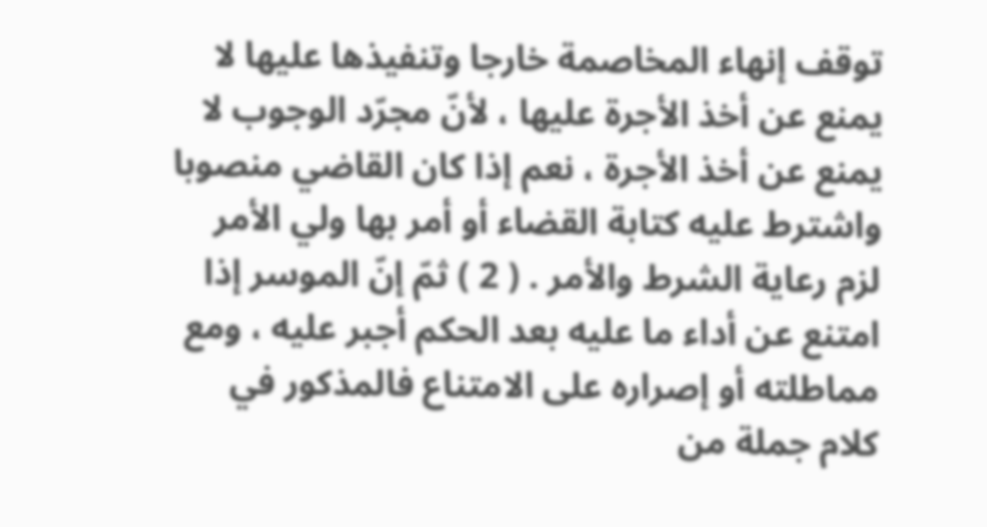توقف إنهاء المخاصمة خارجا وتنفيذها عليها لا يمنع عن أخذ الأجرة عليها ، لأنّ مجرّد الوجوب لا يمنع عن أخذ الأجرة ، نعم إذا كان القاضي منصوبا واشترط عليه كتابة القضاء أو أمر بها ولي الأمر لزم رعاية الشرط والأمر . ( 2 ) ثمّ إنّ الموسر إذا امتنع عن أداء ما عليه بعد الحكم أجبر عليه ، ومع مماطلته أو إصراره على الامتناع فالمذكور في كلام جملة من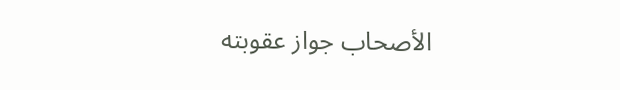الأصحاب جواز عقوبته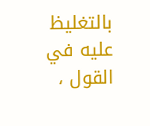بالتغليظ عليه في القول ،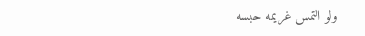ولو التمس غريمه حبسه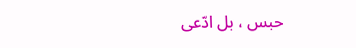حبس ، بل ادّعى